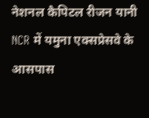नेशनल कैपिटल रीजन यानी NCR में यमुना एक्सप्रेसवे के आसपास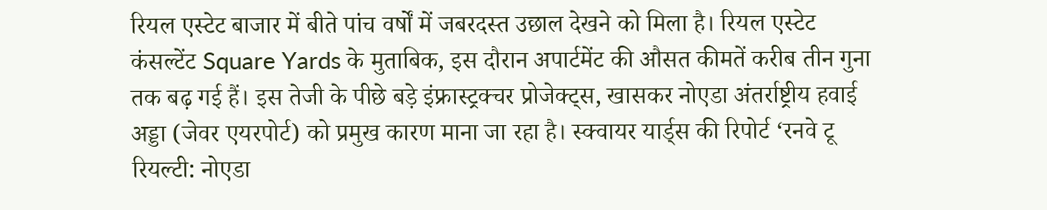रियल एस्टेट बाजार में बीते पांच वर्षों में जबरदस्त उछाल देखने को मिला है। रियल एस्टेट कंसल्टेंट Square Yards के मुताबिक, इस दौरान अपार्टमेंट की औसत कीमतें करीब तीन गुना तक बढ़ गई हैं। इस तेजी के पीछे बड़े इंफ्रास्ट्रक्चर प्रोजेक्ट्स, खासकर नोएडा अंतर्राष्ट्रीय हवाई अड्डा (जेवर एयरपोर्ट) को प्रमुख कारण माना जा रहा है। स्क्वायर यार्ड्स की रिपोर्ट ‘रनवे टू रियल्टी: नोएडा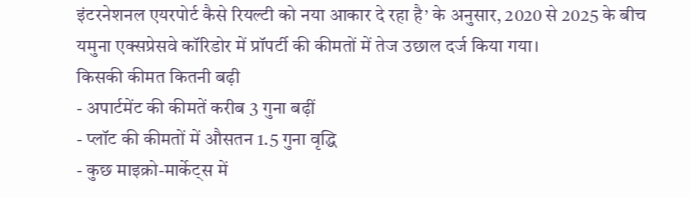इंटरनेशनल एयरपोर्ट कैसे रियल्टी को नया आकार दे रहा है’ के अनुसार, 2020 से 2025 के बीच यमुना एक्सप्रेसवे कॉरिडोर में प्रॉपर्टी की कीमतों में तेज उछाल दर्ज किया गया।
किसकी कीमत कितनी बढ़ी
- अपार्टमेंट की कीमतें करीब 3 गुना बढ़ीं
- प्लॉट की कीमतों में औसतन 1.5 गुना वृद्धि
- कुछ माइक्रो-मार्केट्स में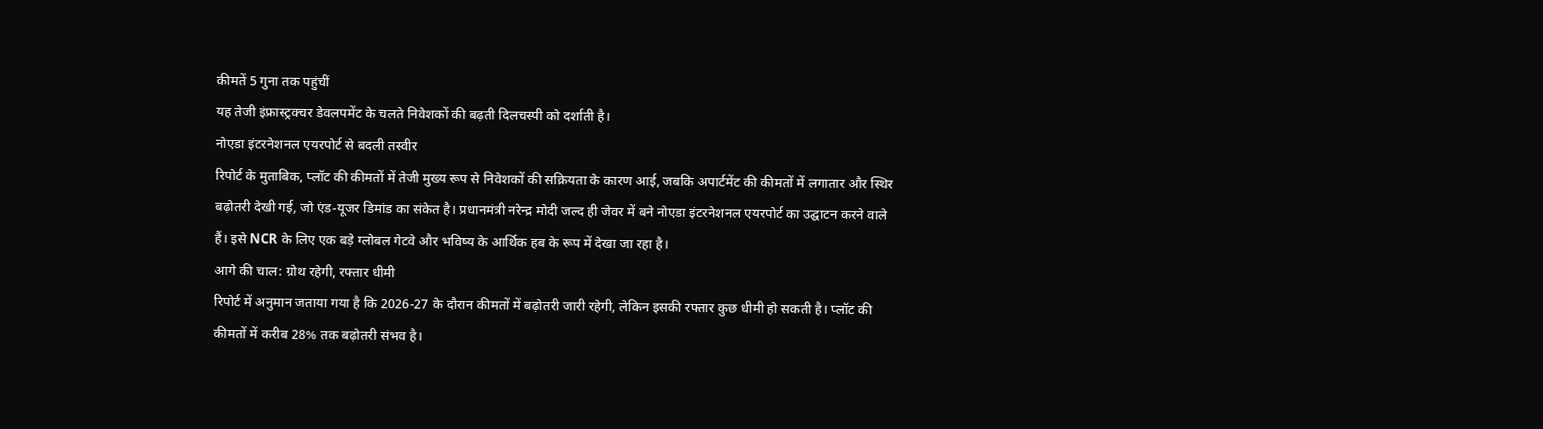कीमतें 5 गुना तक पहुंचीं
यह तेजी इंफ्रास्ट्रक्चर डेवलपमेंट के चलते निवेशकों की बढ़ती दिलचस्पी को दर्शाती है।
नोएडा इंटरनेशनल एयरपोर्ट से बदली तस्वीर
रिपोर्ट के मुताबिक, प्लॉट की कीमतों में तेजी मुख्य रूप से निवेशकों की सक्रियता के कारण आई, जबकि अपार्टमेंट की कीमतों में लगातार और स्थिर बढ़ोतरी देखी गई, जो एंड-यूजर डिमांड का संकेत है। प्रधानमंत्री नरेन्द्र मोदी जल्द ही जेवर में बने नोएडा इंटरनेशनल एयरपोर्ट का उद्घाटन करने वाले हैं। इसे NCR के लिए एक बड़े ग्लोबल गेटवे और भविष्य के आर्थिक हब के रूप में देखा जा रहा है।
आगे की चाल: ग्रोथ रहेगी, रफ्तार धीमी
रिपोर्ट में अनुमान जताया गया है कि 2026-27 के दौरान कीमतों में बढ़ोतरी जारी रहेगी, लेकिन इसकी रफ्तार कुछ धीमी हो सकती है। प्लॉट की कीमतों में करीब 28% तक बढ़ोतरी संभव है।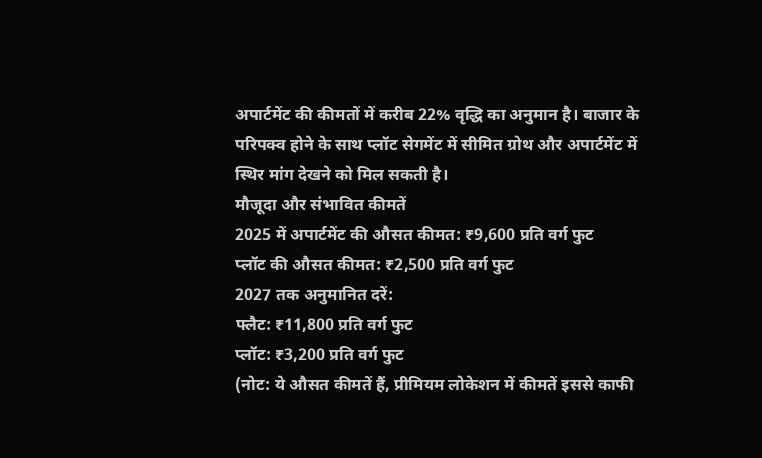अपार्टमेंट की कीमतों में करीब 22% वृद्धि का अनुमान है। बाजार के परिपक्व होने के साथ प्लॉट सेगमेंट में सीमित ग्रोथ और अपार्टमेंट में स्थिर मांग देखने को मिल सकती है।
मौजूदा और संभावित कीमतें
2025 में अपार्टमेंट की औसत कीमत: ₹9,600 प्रति वर्ग फुट
प्लॉट की औसत कीमत: ₹2,500 प्रति वर्ग फुट
2027 तक अनुमानित दरें:
फ्लैट: ₹11,800 प्रति वर्ग फुट
प्लॉट: ₹3,200 प्रति वर्ग फुट
(नोट: ये औसत कीमतें हैं, प्रीमियम लोकेशन में कीमतें इससे काफी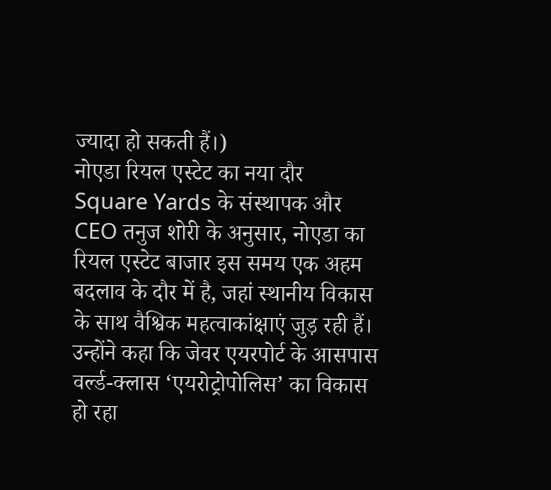ज्यादा हो सकती हैं।)
नोएडा रियल एस्टेट का नया दौर
Square Yards के संस्थापक और CEO तनुज शोरी के अनुसार, नोएडा का रियल एस्टेट बाजार इस समय एक अहम बदलाव के दौर में है, जहां स्थानीय विकास के साथ वैश्विक महत्वाकांक्षाएं जुड़ रही हैं। उन्होंने कहा कि जेवर एयरपोर्ट के आसपास वर्ल्ड-क्लास ‘एयरोट्रोपोलिस’ का विकास हो रहा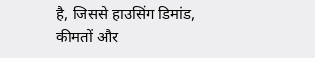है, जिससे हाउसिंग डिमांड, कीमतों और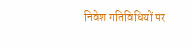निवेश गतिविधियों पर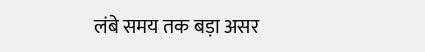लंबे समय तक बड़ा असर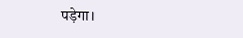पड़ेगा।